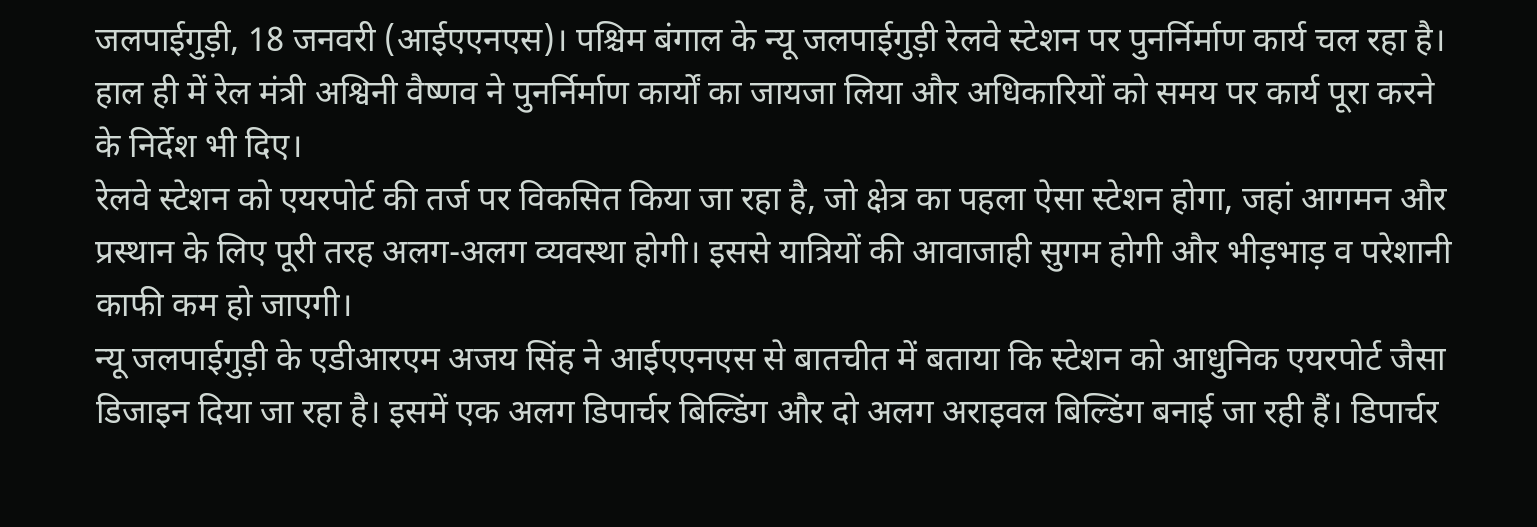जलपाईगुड़ी, 18 जनवरी (आईएएनएस)। पश्चिम बंगाल के न्यू जलपाईगुड़ी रेलवे स्टेशन पर पुनर्निर्माण कार्य चल रहा है। हाल ही में रेल मंत्री अश्विनी वैष्णव ने पुनर्निर्माण कार्यों का जायजा लिया और अधिकारियों को समय पर कार्य पूरा करने के निर्देश भी दिए।
रेलवे स्टेशन को एयरपोर्ट की तर्ज पर विकसित किया जा रहा है, जो क्षेत्र का पहला ऐसा स्टेशन होगा, जहां आगमन और प्रस्थान के लिए पूरी तरह अलग-अलग व्यवस्था होगी। इससे यात्रियों की आवाजाही सुगम होगी और भीड़भाड़ व परेशानी काफी कम हो जाएगी।
न्यू जलपाईगुड़ी के एडीआरएम अजय सिंह ने आईएएनएस से बातचीत में बताया कि स्टेशन को आधुनिक एयरपोर्ट जैसा डिजाइन दिया जा रहा है। इसमें एक अलग डिपार्चर बिल्डिंग और दो अलग अराइवल बिल्डिंग बनाई जा रही हैं। डिपार्चर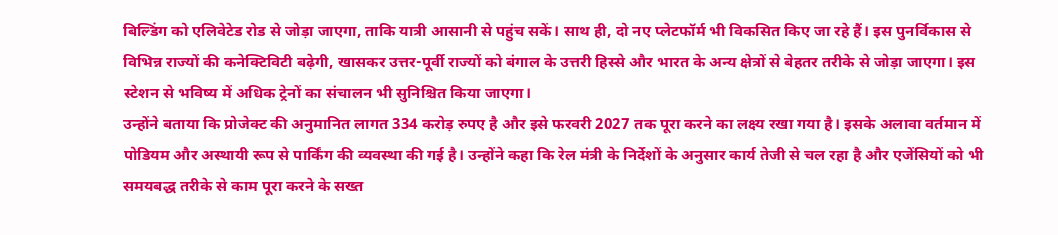बिल्डिंग को एलिवेटेड रोड से जोड़ा जाएगा, ताकि यात्री आसानी से पहुंच सकें। साथ ही, दो नए प्लेटफॉर्म भी विकसित किए जा रहे हैं। इस पुनर्विकास से विभिन्न राज्यों की कनेक्टिविटी बढ़ेगी, खासकर उत्तर-पूर्वी राज्यों को बंगाल के उत्तरी हिस्से और भारत के अन्य क्षेत्रों से बेहतर तरीके से जोड़ा जाएगा। इस स्टेशन से भविष्य में अधिक ट्रेनों का संचालन भी सुनिश्चित किया जाएगा।
उन्होंने बताया कि प्रोजेक्ट की अनुमानित लागत 334 करोड़ रुपए है और इसे फरवरी 2027 तक पूरा करने का लक्ष्य रखा गया है। इसके अलावा वर्तमान में पोडियम और अस्थायी रूप से पार्किंग की व्यवस्था की गई है। उन्होंने कहा कि रेल मंत्री के निर्देशों के अनुसार कार्य तेजी से चल रहा है और एजेंसियों को भी समयबद्ध तरीके से काम पूरा करने के सख्त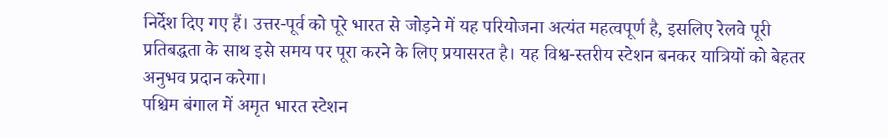निर्देश दिए गए हैं। उत्तर-पूर्व को पूरे भारत से जोड़ने में यह परियोजना अत्यंत महत्वपूर्ण है, इसलिए रेलवे पूरी प्रतिबद्धता के साथ इसे समय पर पूरा करने के लिए प्रयासरत है। यह विश्व-स्तरीय स्टेशन बनकर यात्रियों को बेहतर अनुभव प्रदान करेगा।
पश्चिम बंगाल में अमृत भारत स्टेशन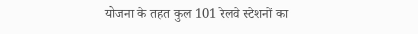योजना के तहत कुल 101 रेलवे स्टेशनों का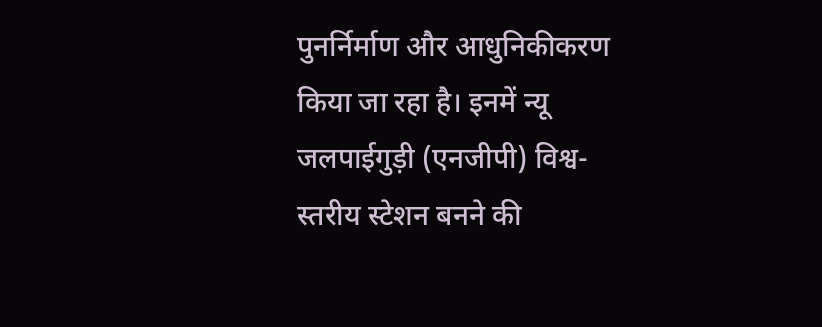पुनर्निर्माण और आधुनिकीकरण किया जा रहा है। इनमें न्यू जलपाईगुड़ी (एनजीपी) विश्व-स्तरीय स्टेशन बनने की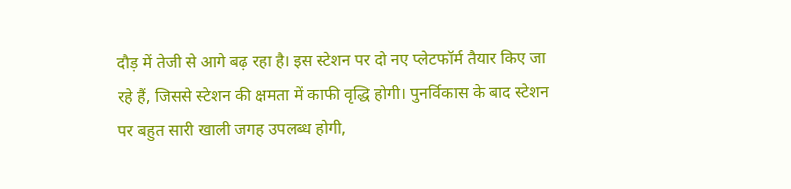दौड़ में तेजी से आगे बढ़ रहा है। इस स्टेशन पर दो नए प्लेटफॉर्म तैयार किए जा रहे हैं, जिससे स्टेशन की क्षमता में काफी वृद्धि होगी। पुनर्विकास के बाद स्टेशन पर बहुत सारी खाली जगह उपलब्ध होगी,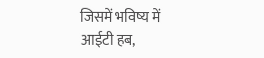जिसमें भविष्य में आईटी हब,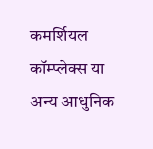कमर्शियल कॉम्प्लेक्स या अन्य आधुनिक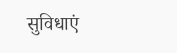सुविधाएं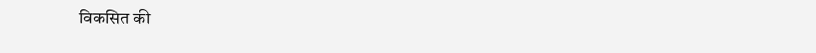विकसित की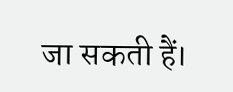जा सकती हैं।